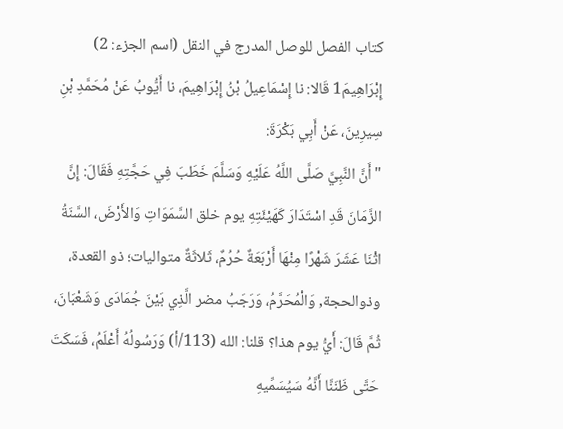كتاب الفصل للوصل المدرج في النقل (اسم الجزء: 2)
إِبْرَاهِيمَ1 قَالا: نا إِسْمَاعِيلُ بْنُ إِبْرَاهِيمَ، نا أَيُّوبُ عَنْ مُحَمَّدِ بْنِ سِيرِينَ، عَنْ أَبِي بَكْرَةَ:
"أَنَّ النَّبِيَّ صَلَّى اللَّهُ عَلَيْهِ وَسَلَّمَ خَطَبَ فِي حَجَّتِهِ فَقَالَ: إِنَّ الزَّمَانَ قَدِ اسْتَدَارَ كَهَيْئَتِهِ يوم خلق السَّمَوَاتِ وَالأَرْضَ، السَّنَةُ اثْنَا عَشَرَ شَهْرًا مِنْهَا أَرْبَعَةٌ حُرُمٌ، ثَلاثَةٌ متواليات؛ ذو القعدة، وذوالحجة, وَالْمُحَرَّمُ، وَرَجَبُ مضر الَّذِي بَيْنَ جُمَادَى وَشَعْبَانَ، ثُمَّ قَالَ: أَيُّ يوم هذا؟ قلنا: الله (113/أ) وَرَسُولُهُ أَعْلَمُ، فَسَكَتَ حَتَّى ظَنَنَّا أَنَّهُ سَيُسَمِّيهِ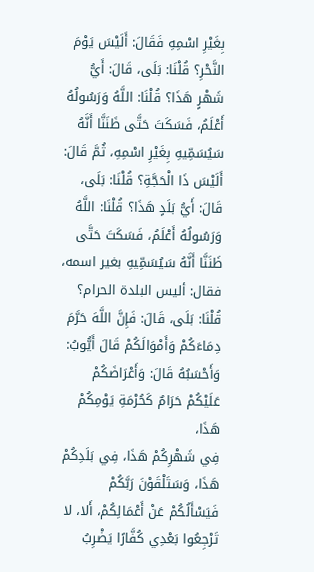بِغَيْرِ اسْمِهِ فَقَالَ: أَلَيْسَ يَوْمَ النَّحْرِ؟ قُلْنَا: بَلَى، قَالَ: أَيُّ شَهْرٍ هَذَا؟ قُلْنَا: اللَّهُ وَرَسُولُهُ أَعْلَمُ، فَسَكَتَ حَتَّى ظَنَنَّا أَنَّهُ سَيُسَمِّيهِ بِغَيْرِ اسْمِهِ، ثُمَّ قَالَ: أَلَيْسَ ذَا الْحَجَّةِ؟ قُلْنَا: بَلَى، قَالَ: أَيُّ بَلَدٍ هَذَا؟ قُلْنَا: اللَّهُ وَرَسُولُهُ أَعْلَمُ، فَسَكَتَ حَتَّى ظَنَنَّا أَنَّهُ سَيُسَمِّيهِ بغير اسمه، فقال: أليس البلدة الحرام؟ قُلْنَا: بَلَى، قَالَ: فَإِنَّ اللَّهَ حَرَّمَ دِمَاءَكُمْ وَأَمْوَالَكُمْ قَالَ أَيُّوبُ: وَأَحْسَبُهُ قَالَ: وَأَعْرَاضَكُمْ عَلَيْكُمْ حَرَامٌ كَحُرْمَةِ يَوْمِكُمْ هَذَا،
فِي شَهْرِكُمْ هَذَا، فِي بَلَدِكُمْ هَذَا، وَسَتَلْقَوْنَ رَبَّكُمْ فَيَسْأَلُكُمْ عَنْ أَعْمَالِكُمْ، أَلا، لا تَرْجِعُوا بَعْدِي كُفَّارًا يَضْرِبُ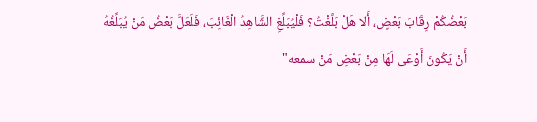بَعْضُكُمْ رِقَابَ بَعْضٍ، أَلا هَلْ بَلَّغْتُ؟ فَلْيُبَلِّغِ الشَّاهِدُ الْغَائِبَ، فَلَعَلَّ بَعْضُ مَنْ يُبَلِّغُهُ أَنْ يَكُونَ أَوْعَى لَهَا مِنْ بَعْضِ مَنْ سمعه"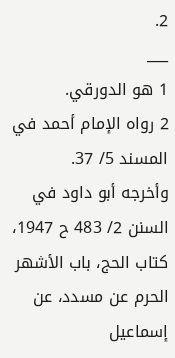2.
___
1 هو الدورقي.
2 رواه الإمام أحمد في المسند 5/ 37.
وأخرجه أبو داود في السنن 2/ 483 ح 1947، كتاب الحج، باب الأشهر الحرم عن مسدد، عن إسماعيل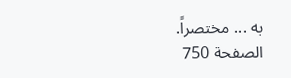به ... مختصراً.
الصفحة 750